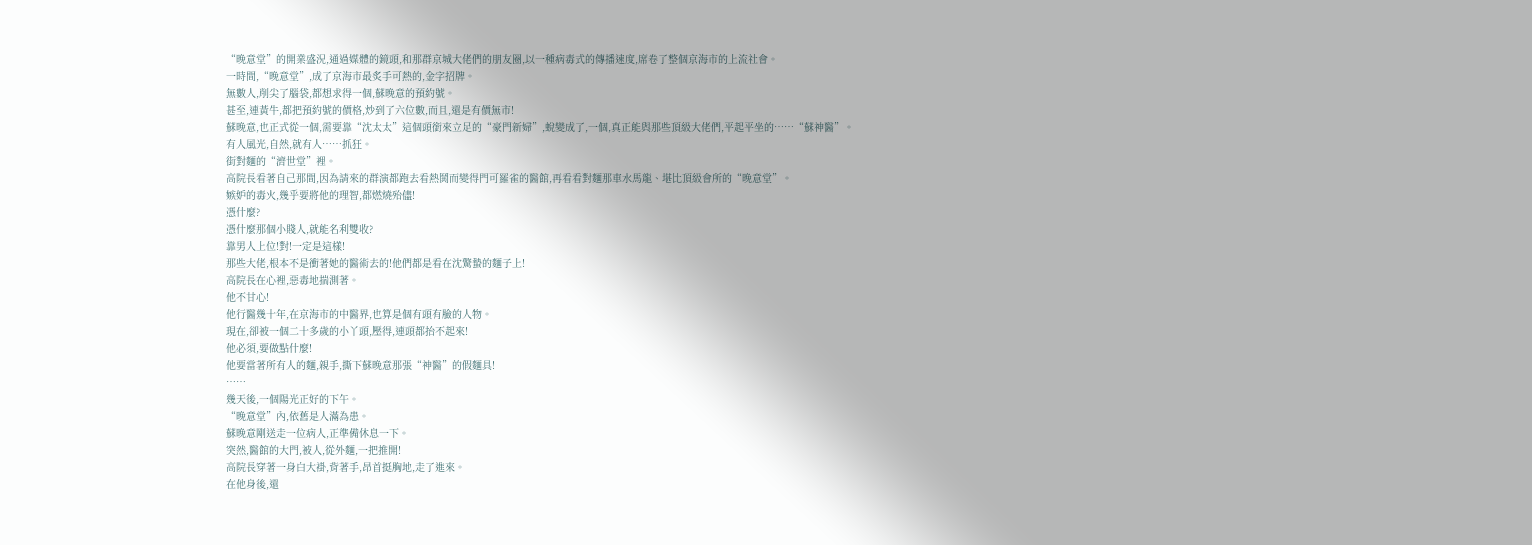“晚意堂”的開業盛況,通過媒體的鏡頭,和那群京城大佬們的朋友圈,以一種病毒式的傳播速度,席卷了整個京海市的上流社會。
一時間,“晚意堂”,成了京海市最炙手可熱的,金字招牌。
無數人,削尖了腦袋,都想求得一個,蘇晚意的預約號。
甚至,連黃牛,都把預約號的價格,炒到了六位數,而且,還是有價無市!
蘇晚意,也正式從一個,需要靠“沈太太”這個頭銜來立足的“豪門新婦”,蛻變成了,一個,真正能與那些頂級大佬們,平起平坐的……“蘇神醫”。
有人風光,自然,就有人……抓狂。
街對麵的“濟世堂”裡。
高院長看著自己那間,因為請來的群演都跑去看熱鬨而變得門可羅雀的醫館,再看看對麵那車水馬龍、堪比頂級會所的“晚意堂”。
嫉妒的毒火,幾乎要將他的理智,都燃燒殆儘!
憑什麼?
憑什麼那個小賤人,就能名利雙收?
靠男人上位!對!一定是這樣!
那些大佬,根本不是衝著她的醫術去的!他們都是看在沈驚蟄的麵子上!
高院長在心裡,惡毒地揣測著。
他不甘心!
他行醫幾十年,在京海市的中醫界,也算是個有頭有臉的人物。
現在,卻被一個二十多歲的小丫頭,壓得,連頭都抬不起來!
他必須,要做點什麼!
他要當著所有人的麵,親手,撕下蘇晚意那張“神醫”的假麵具!
……
幾天後,一個陽光正好的下午。
“晚意堂”內,依舊是人滿為患。
蘇晚意剛送走一位病人,正準備休息一下。
突然,醫館的大門,被人,從外麵,一把推開!
高院長穿著一身白大褂,背著手,昂首挺胸地,走了進來。
在他身後,還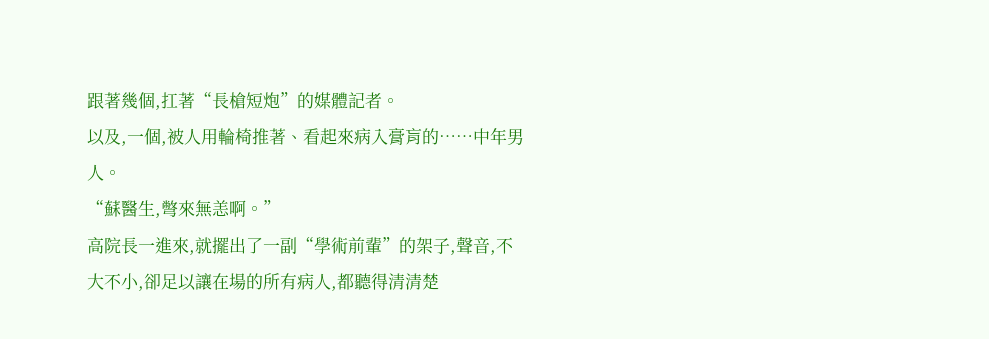跟著幾個,扛著“長槍短炮”的媒體記者。
以及,一個,被人用輪椅推著、看起來病入膏肓的……中年男人。
“蘇醫生,彆來無恙啊。”
高院長一進來,就擺出了一副“學術前輩”的架子,聲音,不大不小,卻足以讓在場的所有病人,都聽得清清楚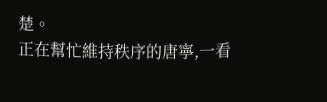楚。
正在幫忙維持秩序的唐寧,一看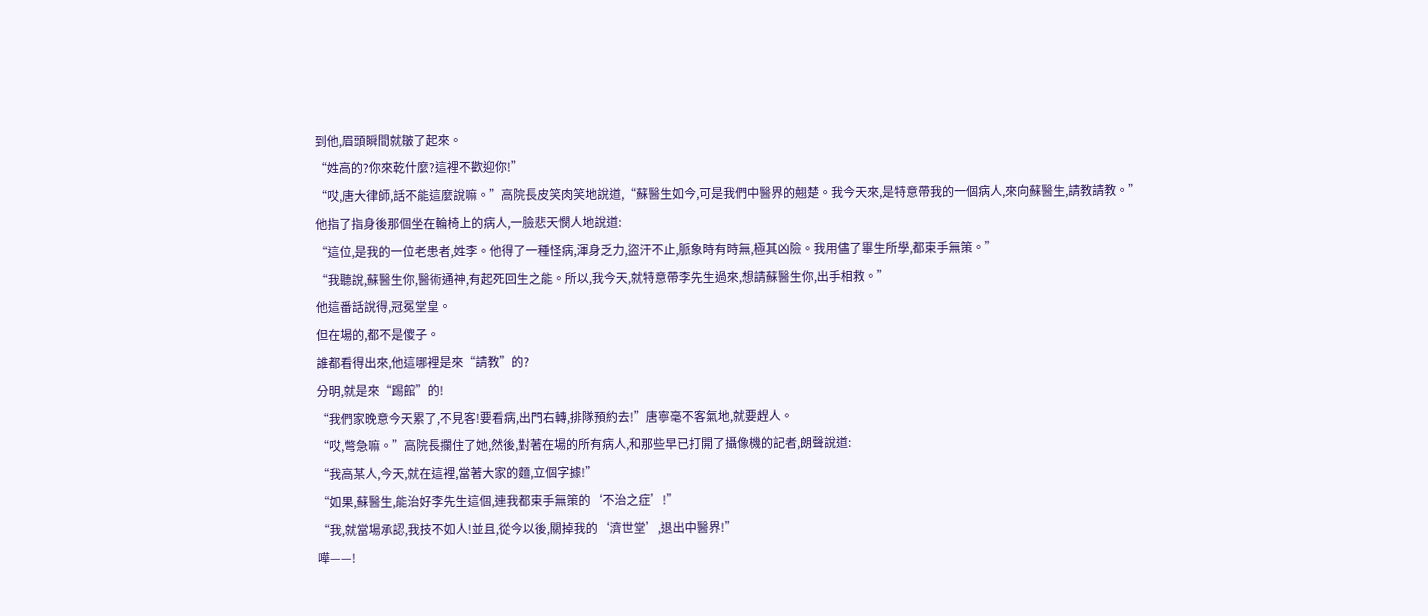到他,眉頭瞬間就皺了起來。
“姓高的?你來乾什麼?這裡不歡迎你!”
“哎,唐大律師,話不能這麼說嘛。”高院長皮笑肉笑地說道,“蘇醫生如今,可是我們中醫界的翹楚。我今天來,是特意帶我的一個病人,來向蘇醫生,請教請教。”
他指了指身後那個坐在輪椅上的病人,一臉悲天憫人地說道:
“這位,是我的一位老患者,姓李。他得了一種怪病,渾身乏力,盜汗不止,脈象時有時無,極其凶險。我用儘了畢生所學,都束手無策。”
“我聽說,蘇醫生你,醫術通神,有起死回生之能。所以,我今天,就特意帶李先生過來,想請蘇醫生你,出手相救。”
他這番話說得,冠冕堂皇。
但在場的,都不是傻子。
誰都看得出來,他這哪裡是來“請教”的?
分明,就是來“踢館”的!
“我們家晚意今天累了,不見客!要看病,出門右轉,排隊預約去!”唐寧毫不客氣地,就要趕人。
“哎,彆急嘛。”高院長攔住了她,然後,對著在場的所有病人,和那些早已打開了攝像機的記者,朗聲說道:
“我高某人,今天,就在這裡,當著大家的麵,立個字據!”
“如果,蘇醫生,能治好李先生這個,連我都束手無策的‘不治之症’!”
“我,就當場承認,我技不如人!並且,從今以後,關掉我的‘濟世堂’,退出中醫界!”
嘩——!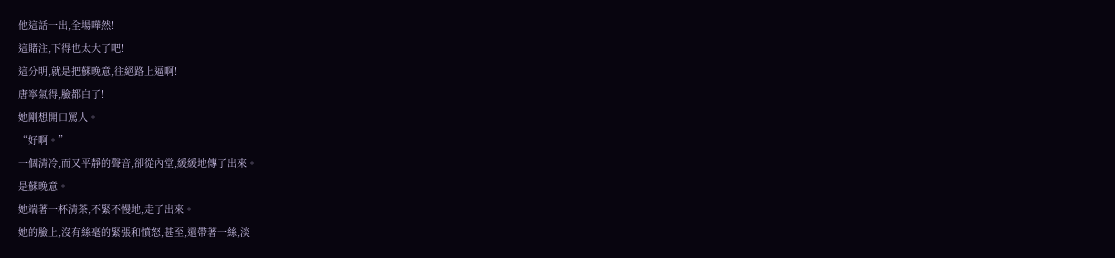他這話一出,全場嘩然!
這賭注,下得也太大了吧!
這分明,就是把蘇晚意,往絕路上逼啊!
唐寧氣得,臉都白了!
她剛想開口罵人。
“好啊。”
一個清冷,而又平靜的聲音,卻從內堂,緩緩地傳了出來。
是蘇晚意。
她端著一杯清茶,不緊不慢地,走了出來。
她的臉上,沒有絲毫的緊張和憤怒,甚至,還帶著一絲,淡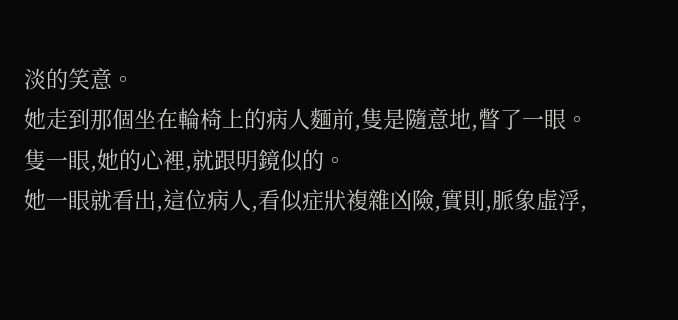淡的笑意。
她走到那個坐在輪椅上的病人麵前,隻是隨意地,瞥了一眼。
隻一眼,她的心裡,就跟明鏡似的。
她一眼就看出,這位病人,看似症狀複雜凶險,實則,脈象虛浮,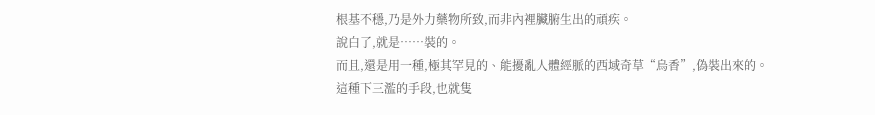根基不穩,乃是外力藥物所致,而非內裡臟腑生出的頑疾。
說白了,就是……裝的。
而且,還是用一種,極其罕見的、能擾亂人體經脈的西域奇草“烏香”,偽裝出來的。
這種下三濫的手段,也就隻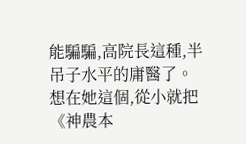能騙騙,高院長這種,半吊子水平的庸醫了。
想在她這個,從小就把《神農本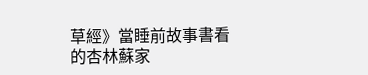草經》當睡前故事書看的杏林蘇家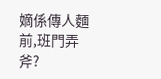嫡係傳人麵前,班門弄斧?